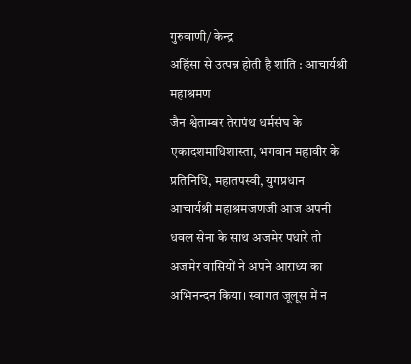गुरुवाणी/ केन्द्र
अहिंसा से उत्पन्न होती है शांति : आचार्यश्री महाश्रमण
जैन श्वेताम्बर तेरापंथ धर्मसंघ के एकादशमाधिशास्ता, भगवान महावीर के प्रतिनिधि, महातपस्वी, युगप्रधान आचार्यश्री महाश्रमजणजी आज अपनी धवल सेना के साथ अजमेर पधारे तो अजमेर वासियों ने अपने आराध्य का अभिनन्दन किया। स्वागत जूलूस में न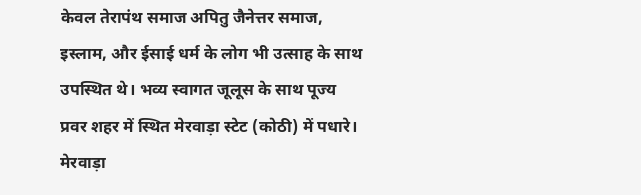केवल तेरापंथ समाज अपितु जैनेत्तर समाज, इस्लाम, और ईसाई धर्म के लोग भी उत्साह के साथ उपस्थित थे। भव्य स्वागत जूलूस के साथ पूज्य प्रवर शहर में स्थित मेरवाड़ा स्टेट (कोठी) में पधारे। मेरवाड़ा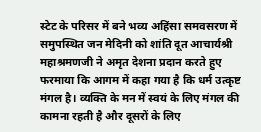स्टेट के परिसर में बने भव्य अहिंसा समवसरण में समुपस्थित जन मेदिनी को शांति दूत आचार्यश्री महाश्रमणजी ने अमृत देशना प्रदान करते हुए फरमाया कि आगम में कहा गया है कि धर्म उत्कृष्ट मंगल है। व्यक्ति के मन में स्वयं के लिए मंगल की कामना रहती है और दूसरों के लिए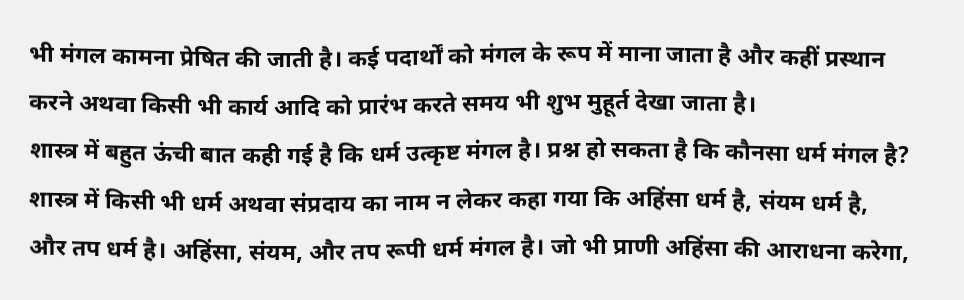भी मंगल कामना प्रेषित की जाती है। कई पदार्थों को मंगल के रूप में माना जाता है और कहीं प्रस्थान करने अथवा किसी भी कार्य आदि को प्रारंभ करते समय भी शुभ मुहूर्त देखा जाता है।
शास्त्र में बहुत ऊंची बात कही गई है कि धर्म उत्कृष्ट मंगल है। प्रश्न हो सकता है कि कौनसा धर्म मंगल है? शास्त्र में किसी भी धर्म अथवा संप्रदाय का नाम न लेकर कहा गया कि अहिंसा धर्म है, संयम धर्म है, और तप धर्म है। अहिंसा, संयम, और तप रूपी धर्म मंगल है। जो भी प्राणी अहिंसा की आराधना करेगा,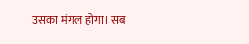उसका मंगल होगा। सब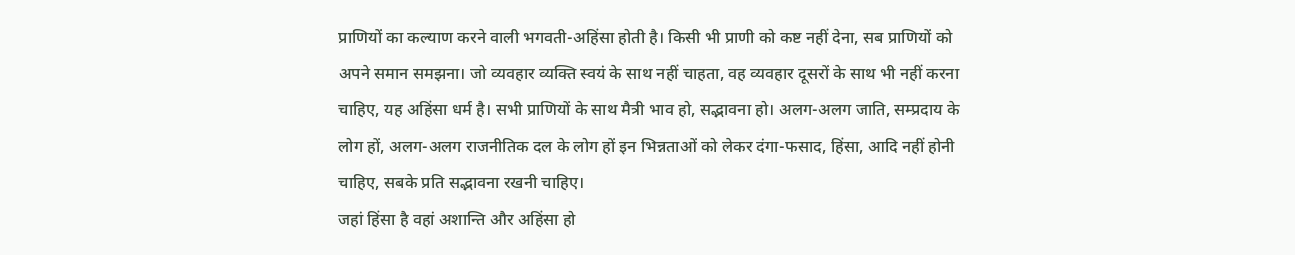प्राणियों का कल्याण करने वाली भगवती-अहिंसा होती है। किसी भी प्राणी को कष्ट नहीं देना, सब प्राणियों को अपने समान समझना। जो व्यवहार व्यक्ति स्वयं के साथ नहीं चाहता, वह व्यवहार दूसरों के साथ भी नहीं करना चाहिए, यह अहिंसा धर्म है। सभी प्राणियों के साथ मैत्री भाव हो, सद्भावना हो। अलग-अलग जाति, सम्प्रदाय के लोग हों, अलग-अलग राजनीतिक दल के लोग हों इन भिन्नताओं को लेकर दंगा-फसाद, हिंसा, आदि नहीं होनी चाहिए, सबके प्रति सद्भावना रखनी चाहिए।
जहां हिंसा है वहां अशान्ति और अहिंसा हो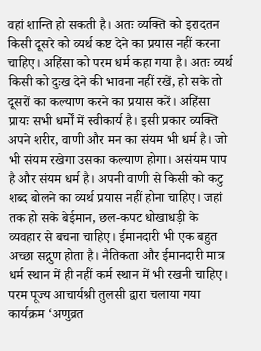वहां शान्ति हो सकती है। अतः व्यक्ति को इरादतन किसी दूसरे को व्यर्थ कष्ट देने का प्रयास नहीं करना चाहिए। अहिंसा को परम धर्म कहा गया है। अतः व्यर्थ किसी को दुःख देने की भावना नहीं रखें, हो सके तो दूसरों का कल्याण करने का प्रयास करें। अहिंसा प्रायः सभी धर्मों में स्वीकार्य है। इसी प्रकार व्यक्ति अपने शरीर, वाणी और मन का संयम भी धर्म है। जो भी संयम रखेगा उसका कल्याण होगा। असंयम पाप है और संयम धर्म है। अपनी वाणी से किसी को कटु शब्द बोलने का व्यर्थ प्रयास नहीं होना चाहिए। जहां तक हो सके बेईमान, छल-कपट धोखाधड़ी के व्यवहार से बचना चाहिए। ईमानदारी भी एक बहुत अच्छा सद्गुण होता है। नैतिकता और ईमानदारी मात्र धर्म स्थान में ही नहीं कर्म स्थान में भी रखनी चाहिए। परम पूज्य आचार्यश्री तुलसी द्वारा चलाया गया कार्यक्रम ‘अणुव्रत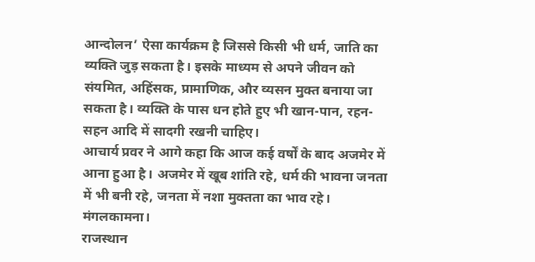आन्दोलन’ ऐसा कार्यक्रम है जिससे किसी भी धर्म, जाति का व्यक्ति जुड़ सकता है। इसके माध्यम से अपने जीवन को संयमित, अहिंसक, प्रामाणिक, और व्यसन मुक्त बनाया जा सकता है। व्यक्ति के पास धन होते हुए भी खान-पान, रहन-सहन आदि में सादगी रखनी चाहिए।
आचार्य प्रवर ने आगे कहा कि आज कई वर्षों के बाद अजमेर में आना हुआ है। अजमेर में खूब शांति रहे, धर्म की भावना जनता में भी बनी रहे, जनता में नशा मुक्तता का भाव रहे। मंगलकामना।
राजस्थान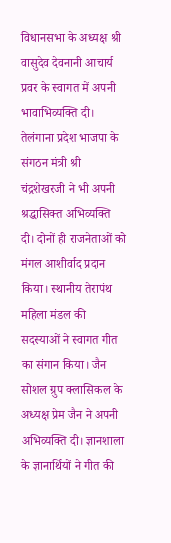विधानसभा के अध्यक्ष श्री वासुदेव देवनानी आचार्य प्रवर के स्वागत में अपनी भावाभिव्यक्ति दी। तेलंगाना प्रदेश भाजपा के संगठन मंत्री श्री चंद्रशेखरजी ने भी अपनी श्रद्धासिक्त अभिव्यक्ति दी। दोनों ही राजनेताओं को मंगल आशीर्वाद प्रदान किया। स्थानीय तेरापंथ महिला मंडल की सदस्याओं ने स्वागत गीत का संगान किया। जैन सोशल ग्रुप क्लासिकल के अध्यक्ष प्रेम जैन ने अपनी अभिव्यक्ति दी। ज्ञानशाला के ज्ञानार्थियों ने गीत की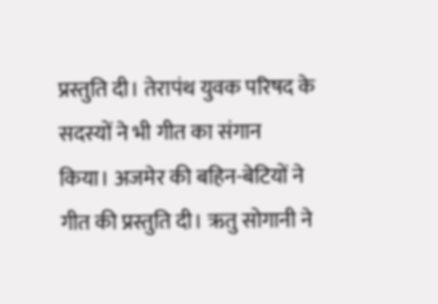प्रस्तुति दी। तेरापंथ युवक परिषद के सदस्यों ने भी गीत का संगान किया। अजमेर की बहिन-बेटियों ने गीत की प्रस्तुति दी। ऋतु सोगानी ने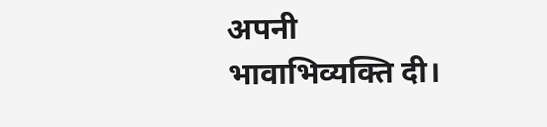अपनी भावाभिव्यक्ति दी।